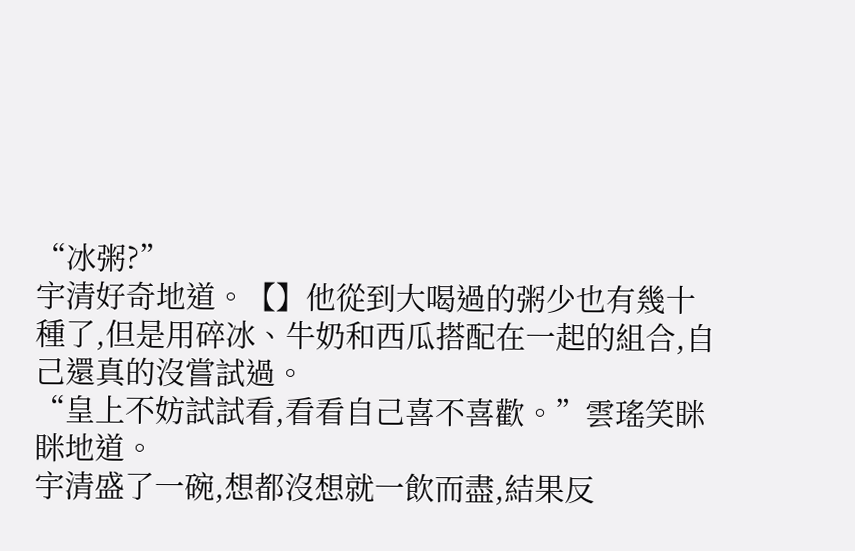“冰粥?”
宇清好奇地道。【】他從到大喝過的粥少也有幾十種了,但是用碎冰、牛奶和西瓜搭配在一起的組合,自己還真的沒嘗試過。
“皇上不妨試試看,看看自己喜不喜歡。”雲瑤笑眯眯地道。
宇清盛了一碗,想都沒想就一飲而盡,結果反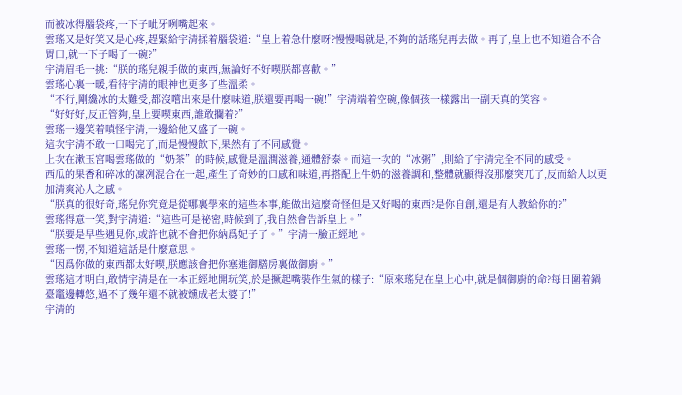而被冰得腦袋疼,一下子呲牙咧嘴起來。
雲瑤又是好笑又是心疼,趕緊給宇清揉着腦袋道:“皇上着急什麼呀?慢慢喝就是,不夠的話瑤兒再去做。再了,皇上也不知道合不合胃口,就一下子喝了一碗?”
宇清眉毛一挑:“朕的瑤兒親手做的東西,無論好不好喫朕都喜歡。”
雲瑤心裏一暖,看待宇清的眼神也更多了些溫柔。
“不行,剛纔冰的太難受,都沒嚐出來是什麼味道,朕還要再喝一碗!”宇清端着空碗,像個孩一樣露出一副天真的笑容。
“好好好,反正管夠,皇上要喫東西,誰敢攔着?”
雲瑤一邊笑着嗔怪宇清,一邊給他又盛了一碗。
這次宇清不敢一口喝完了,而是慢慢飲下,果然有了不同感覺。
上次在漱玉宮喝雲瑤做的“奶茶”的時候,感覺是溫潤滋養,通體舒泰。而這一次的“冰粥”,則給了宇清完全不同的感受。
西瓜的果香和碎冰的凜冽混合在一起,產生了奇妙的口感和味道,再搭配上牛奶的滋養調和,整體就顯得沒那麼突兀了,反而給人以更加清爽沁人之感。
“朕真的很好奇,瑤兒你究竟是從哪裏學來的這些本事,能做出這麼奇怪但是又好喝的東西?是你自創,還是有人教給你的?”
雲瑤得意一笑,對宇清道:“這些可是祕密,時候到了,我自然會告訴皇上。”
“朕要是早些遇見你,或許也就不會把你納爲妃子了。”宇清一臉正經地。
雲瑤一愣,不知道這話是什麼意思。
“因爲你做的東西都太好喫,朕應該會把你塞進御膳房裏做御廚。”
雲瑤這才明白,敢情宇清是在一本正經地開玩笑,於是撅起嘴裝作生氣的樣子:“原來瑤兒在皇上心中,就是個御廚的命?每日圍着鍋臺竈邊轉悠,過不了幾年還不就被燻成老太婆了!”
宇清的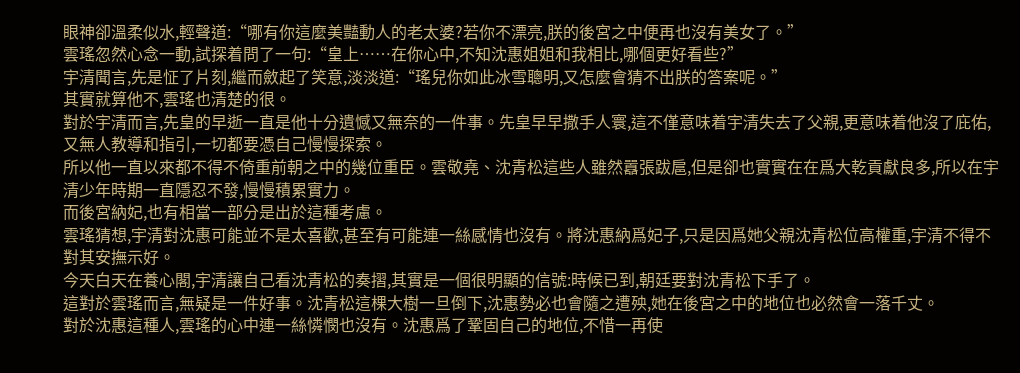眼神卻溫柔似水,輕聲道:“哪有你這麼美豔動人的老太婆?若你不漂亮,朕的後宮之中便再也沒有美女了。”
雲瑤忽然心念一動,試探着問了一句:“皇上……在你心中,不知沈惠姐姐和我相比,哪個更好看些?”
宇清聞言,先是怔了片刻,繼而斂起了笑意,淡淡道:“瑤兒你如此冰雪聰明,又怎麼會猜不出朕的答案呢。”
其實就算他不,雲瑤也清楚的很。
對於宇清而言,先皇的早逝一直是他十分遺憾又無奈的一件事。先皇早早撒手人寰,這不僅意味着宇清失去了父親,更意味着他沒了庇佑,又無人教導和指引,一切都要憑自己慢慢探索。
所以他一直以來都不得不倚重前朝之中的幾位重臣。雲敬堯、沈青松這些人雖然囂張跋扈,但是卻也實實在在爲大乾貢獻良多,所以在宇清少年時期一直隱忍不發,慢慢積累實力。
而後宮納妃,也有相當一部分是出於這種考慮。
雲瑤猜想,宇清對沈惠可能並不是太喜歡,甚至有可能連一絲感情也沒有。將沈惠納爲妃子,只是因爲她父親沈青松位高權重,宇清不得不對其安撫示好。
今天白天在養心閣,宇清讓自己看沈青松的奏摺,其實是一個很明顯的信號:時候已到,朝廷要對沈青松下手了。
這對於雲瑤而言,無疑是一件好事。沈青松這棵大樹一旦倒下,沈惠勢必也會隨之遭殃,她在後宮之中的地位也必然會一落千丈。
對於沈惠這種人,雲瑤的心中連一絲憐憫也沒有。沈惠爲了鞏固自己的地位,不惜一再使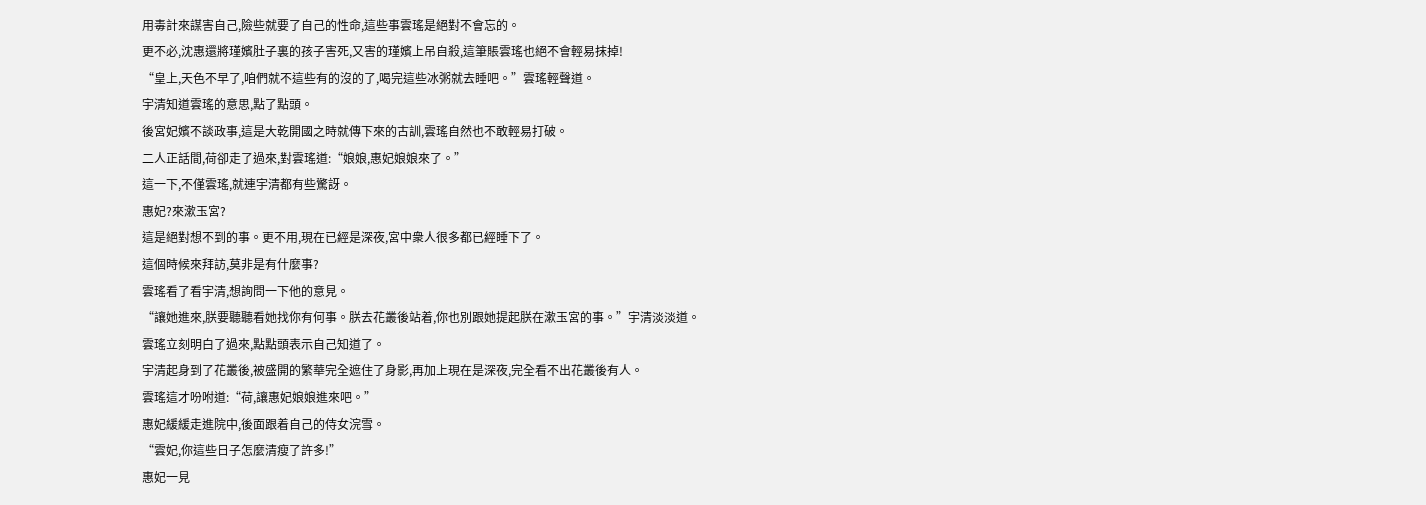用毒計來謀害自己,險些就要了自己的性命,這些事雲瑤是絕對不會忘的。
更不必,沈惠還將瑾嬪肚子裏的孩子害死,又害的瑾嬪上吊自殺,這筆賬雲瑤也絕不會輕易抹掉!
“皇上,天色不早了,咱們就不這些有的沒的了,喝完這些冰粥就去睡吧。”雲瑤輕聲道。
宇清知道雲瑤的意思,點了點頭。
後宮妃嬪不談政事,這是大乾開國之時就傳下來的古訓,雲瑤自然也不敢輕易打破。
二人正話間,荷卻走了過來,對雲瑤道:“娘娘,惠妃娘娘來了。”
這一下,不僅雲瑤,就連宇清都有些驚訝。
惠妃?來漱玉宮?
這是絕對想不到的事。更不用,現在已經是深夜,宮中衆人很多都已經睡下了。
這個時候來拜訪,莫非是有什麼事?
雲瑤看了看宇清,想詢問一下他的意見。
“讓她進來,朕要聽聽看她找你有何事。朕去花叢後站着,你也別跟她提起朕在漱玉宮的事。”宇清淡淡道。
雲瑤立刻明白了過來,點點頭表示自己知道了。
宇清起身到了花叢後,被盛開的繁華完全遮住了身影,再加上現在是深夜,完全看不出花叢後有人。
雲瑤這才吩咐道:“荷,讓惠妃娘娘進來吧。”
惠妃緩緩走進院中,後面跟着自己的侍女浣雪。
“雲妃,你這些日子怎麼清瘦了許多!”
惠妃一見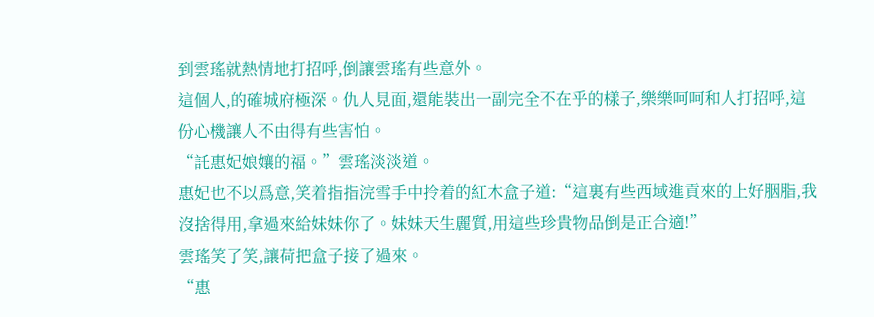到雲瑤就熱情地打招呼,倒讓雲瑤有些意外。
這個人,的確城府極深。仇人見面,還能裝出一副完全不在乎的樣子,樂樂呵呵和人打招呼,這份心機讓人不由得有些害怕。
“託惠妃娘孃的福。”雲瑤淡淡道。
惠妃也不以爲意,笑着指指浣雪手中拎着的紅木盒子道:“這裏有些西域進貢來的上好胭脂,我沒捨得用,拿過來給妹妹你了。妹妹天生麗質,用這些珍貴物品倒是正合適!”
雲瑤笑了笑,讓荷把盒子接了過來。
“惠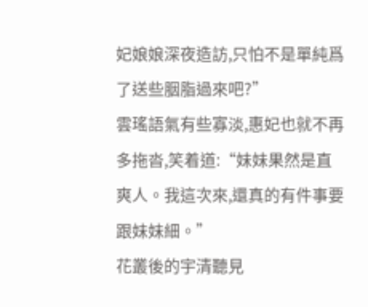妃娘娘深夜造訪,只怕不是單純爲了送些胭脂過來吧?”
雲瑤語氣有些寡淡,惠妃也就不再多拖沓,笑着道:“妹妹果然是直爽人。我這次來,還真的有件事要跟妹妹細。”
花叢後的宇清聽見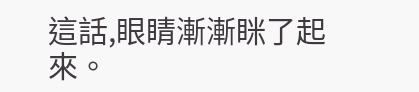這話,眼睛漸漸眯了起來。